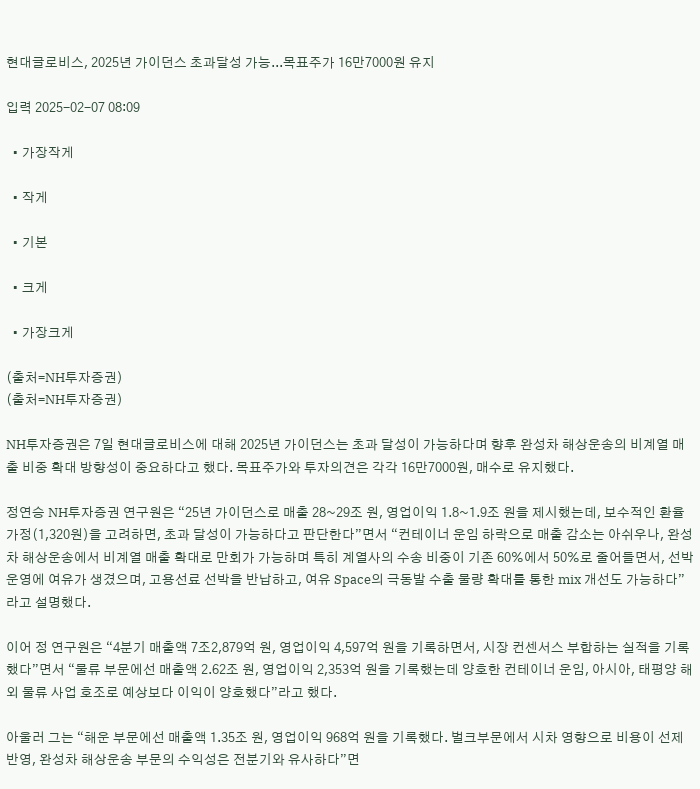현대글로비스, 2025년 가이던스 초과달성 가능...목표주가 16만7000원 유지

입력 2025-02-07 08:09

  • 가장작게

  • 작게

  • 기본

  • 크게

  • 가장크게

(출처=NH투자증권)
(출처=NH투자증권)

NH투자증권은 7일 현대글로비스에 대해 2025년 가이던스는 초과 달성이 가능하다며 향후 완성차 해상운송의 비계열 매출 비중 확대 방향성이 중요하다고 했다. 목표주가와 투자의견은 각각 16만7000원, 매수로 유지했다.

정연승 NH투자증권 연구원은 “25년 가이던스로 매출 28~29조 원, 영업이익 1.8~1.9조 원을 제시했는데, 보수적인 환율 가정(1,320원)을 고려하면, 초과 달성이 가능하다고 판단한다”면서 “컨테이너 운임 하락으로 매출 감소는 아쉬우나, 완성차 해상운송에서 비계열 매출 확대로 만회가 가능하며 특히 계열사의 수송 비중이 기존 60%에서 50%로 줄어들면서, 선박 운영에 여유가 생겼으며, 고용선료 선박을 반납하고, 여유 Space의 극동발 수출 물량 확대를 통한 mix 개선도 가능하다”라고 설명했다.

이어 정 연구원은 “4분기 매출액 7조2,879억 원, 영업이익 4,597억 원을 기록하면서, 시장 컨센서스 부합하는 실적을 기록했다”면서 “물류 부문에선 매출액 2.62조 원, 영업이익 2,353억 원을 기록했는데 양호한 컨테이너 운임, 아시아, 태평양 해외 물류 사업 호조로 예상보다 이익이 양호했다”라고 했다.

아울러 그는 “해운 부문에선 매출액 1.35조 원, 영업이익 968억 원을 기록했다. 벌크부문에서 시차 영향으로 비용이 선제 반영, 완성차 해상운송 부문의 수익성은 전분기와 유사하다”면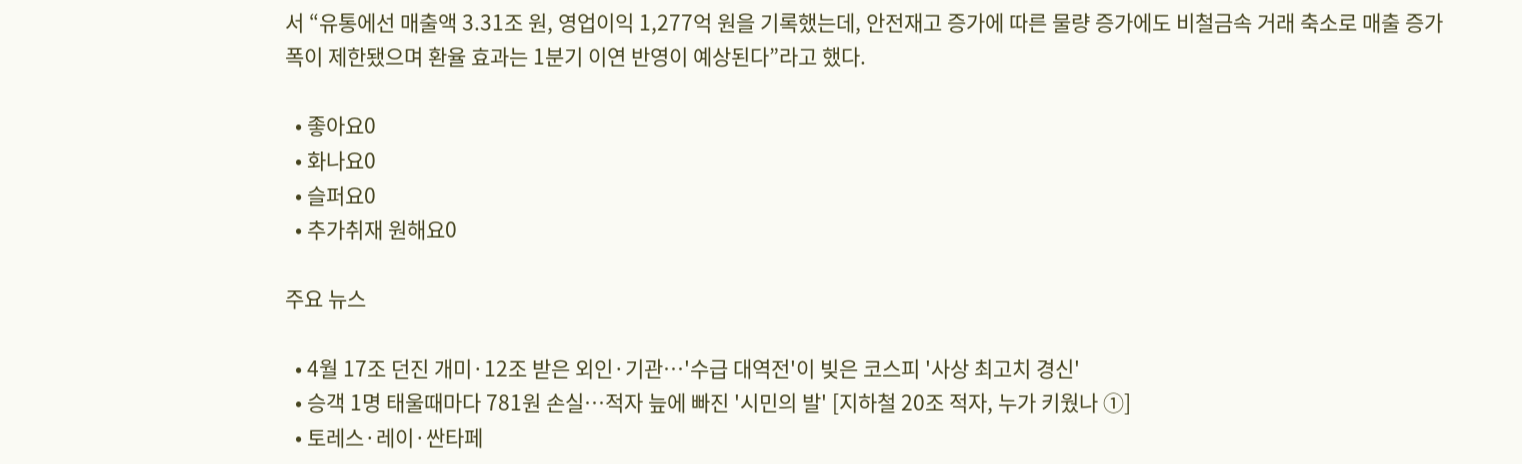서 “유통에선 매출액 3.31조 원, 영업이익 1,277억 원을 기록했는데, 안전재고 증가에 따른 물량 증가에도 비철금속 거래 축소로 매출 증가폭이 제한됐으며 환율 효과는 1분기 이연 반영이 예상된다”라고 했다.

  • 좋아요0
  • 화나요0
  • 슬퍼요0
  • 추가취재 원해요0

주요 뉴스

  • 4월 17조 던진 개미·12조 받은 외인·기관…'수급 대역전'이 빚은 코스피 '사상 최고치 경신'
  • 승객 1명 태울때마다 781원 손실…적자 늪에 빠진 '시민의 발' [지하철 20조 적자, 누가 키웠나 ①]
  • 토레스·레이·싼타페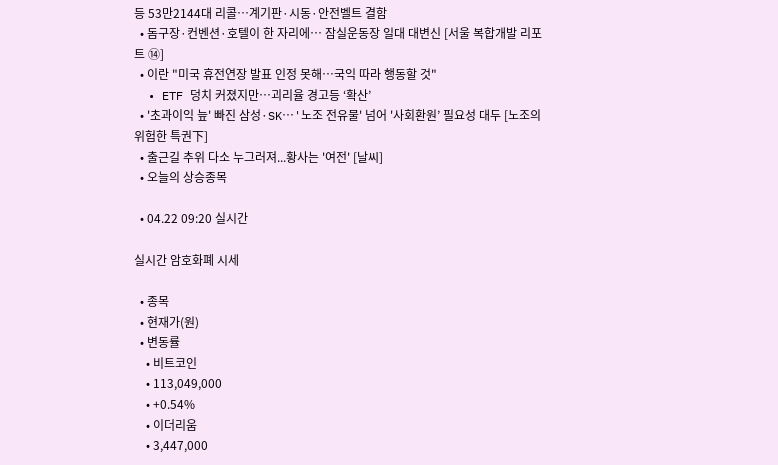등 53만2144대 리콜…계기판·시동·안전벨트 결함
  • 돔구장·컨벤션·호텔이 한 자리에… 잠실운동장 일대 대변신 [서울 복합개발 리포트 ⑭]
  • 이란 "미국 휴전연장 발표 인정 못해⋯국익 따라 행동할 것"
  • ETF 덩치 커졌지만…괴리율 경고등 ‘확산’
  • '초과이익 늪' 빠진 삼성·SK⋯'노조 전유물' 넘어 '사회환원’ 필요성 대두 [노조의 위험한 특권下]
  • 출근길 추위 다소 누그러져...황사는 '여전' [날씨]
  • 오늘의 상승종목

  • 04.22 09:20 실시간

실시간 암호화폐 시세

  • 종목
  • 현재가(원)
  • 변동률
    • 비트코인
    • 113,049,000
    • +0.54%
    • 이더리움
    • 3,447,000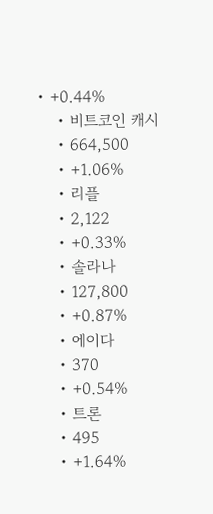• +0.44%
    • 비트코인 캐시
    • 664,500
    • +1.06%
    • 리플
    • 2,122
    • +0.33%
    • 솔라나
    • 127,800
    • +0.87%
    • 에이다
    • 370
    • +0.54%
    • 트론
    • 495
    • +1.64%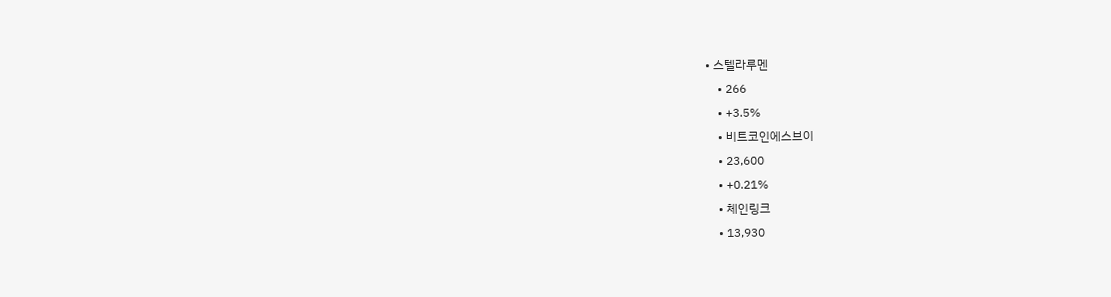• 스텔라루멘
    • 266
    • +3.5%
    • 비트코인에스브이
    • 23,600
    • +0.21%
    • 체인링크
    • 13,930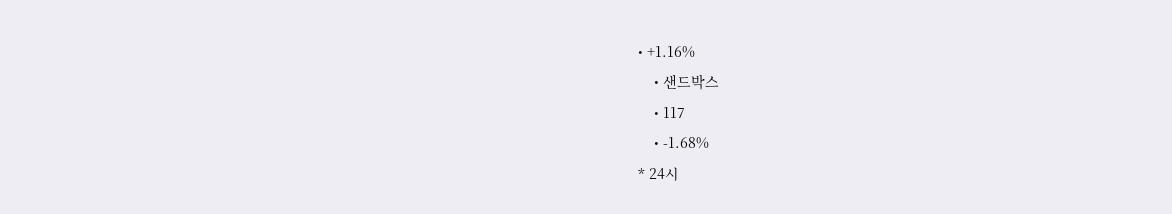• +1.16%
    • 샌드박스
    • 117
    • -1.68%
* 24시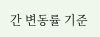간 변동률 기준